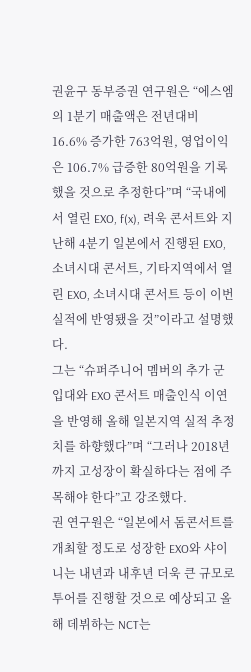권윤구 동부증권 연구원은 “에스엠의 1분기 매출액은 전년대비 16.6% 증가한 763억원, 영업이익은 106.7% 급증한 80억원을 기록했을 것으로 추정한다”며 “국내에서 열린 EXO, f(x), 려욱 콘서트와 지난해 4분기 일본에서 진행된 EXO, 소녀시대 콘서트, 기타지역에서 열린 EXO, 소녀시대 콘서트 등이 이번 실적에 반영됐을 것”이라고 설명했다.
그는 “슈퍼주니어 멤버의 추가 군입대와 EXO 콘서트 매출인식 이연을 반영해 올해 일본지역 실적 추정치를 하향했다”며 “그러나 2018년까지 고성장이 확실하다는 점에 주목해야 한다”고 강조했다.
권 연구원은 “일본에서 돔콘서트를 개최할 정도로 성장한 EXO와 샤이니는 내년과 내후년 더욱 큰 규모로 투어를 진행할 것으로 예상되고 올해 데뷔하는 NCT는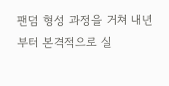팬덤 형성 과정을 거쳐 내년부터 본격적으로 실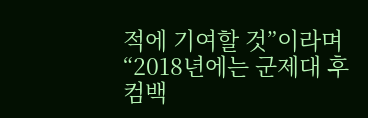적에 기여할 것”이라며 “2018년에는 군제대 후 컴백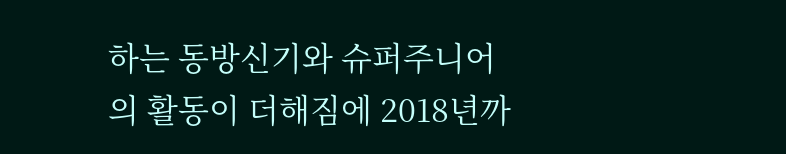하는 동방신기와 슈퍼주니어의 활동이 더해짐에 2018년까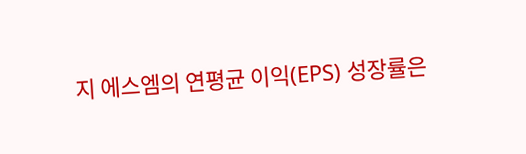지 에스엠의 연평균 이익(EPS) 성장률은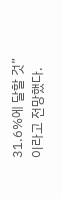31.6%에 달할 것”이라고 전망했다.